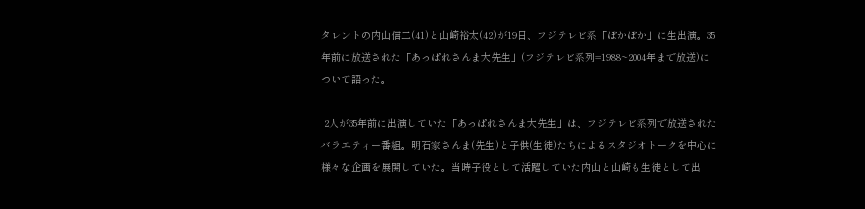タレントの内山信二(41)と山崎裕太(42)が19日、フジテレビ系「ぽかぽか」に生出演。35年前に放送された「あっぱれさんま大先生」(フジテレビ系列=1988~2004年まで放送)について語った。

 2人が35年前に出演していた「あっぱれさんま大先生」は、フジテレビ系列で放送されたバラエティー番組。明石家さんま(先生)と子供(生徒)たちによるスタジオトークを中心に様々な企画を展開していた。当時子役として活躍していた内山と山崎も生徒として出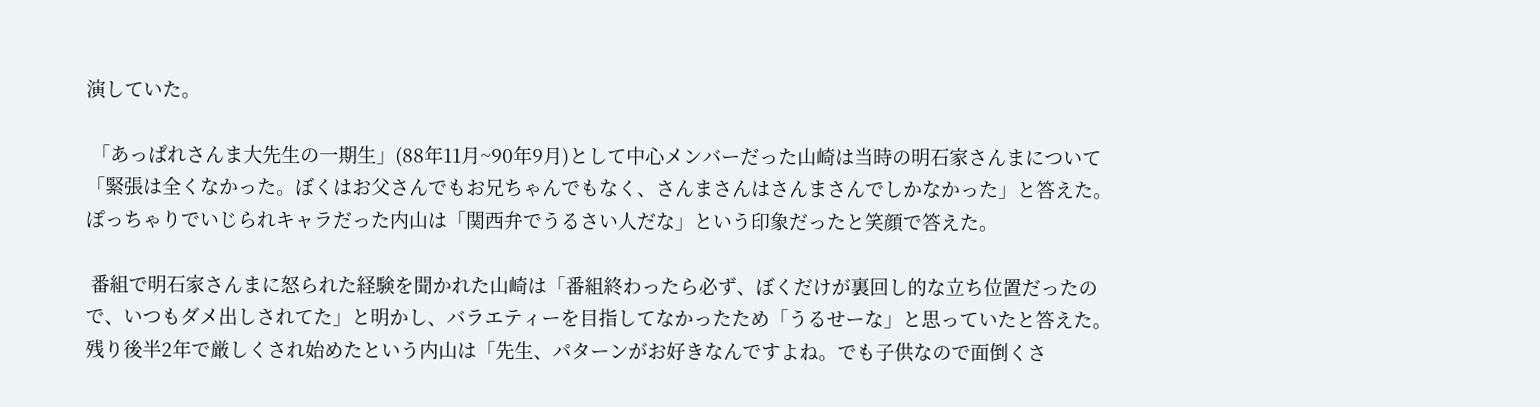演していた。

 「あっぱれさんま大先生の一期生」(88年11月~90年9月)として中心メンバーだった山崎は当時の明石家さんまについて「緊張は全くなかった。ぼくはお父さんでもお兄ちゃんでもなく、さんまさんはさんまさんでしかなかった」と答えた。ぽっちゃりでいじられキャラだった内山は「関西弁でうるさい人だな」という印象だったと笑顔で答えた。

 番組で明石家さんまに怒られた経験を聞かれた山崎は「番組終わったら必ず、ぼくだけが裏回し的な立ち位置だったので、いつもダメ出しされてた」と明かし、バラエティーを目指してなかったため「うるせーな」と思っていたと答えた。残り後半2年で厳しくされ始めたという内山は「先生、パターンがお好きなんですよね。でも子供なので面倒くさ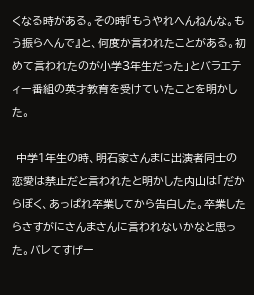くなる時がある。その時『もうやれへんねんな。もう振らへんで』と、何度か言われたことがある。初めて言われたのが小学3年生だった」とバラエティー番組の英才教育を受けていたことを明かした。

 中学1年生の時、明石家さんまに出演者同士の恋愛は禁止だと言われたと明かした内山は「だからぼく、あっぱれ卒業してから告白した。卒業したらさすがにさんまさんに言われないかなと思った。バレてすげー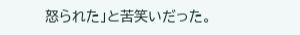怒られた」と苦笑いだった。